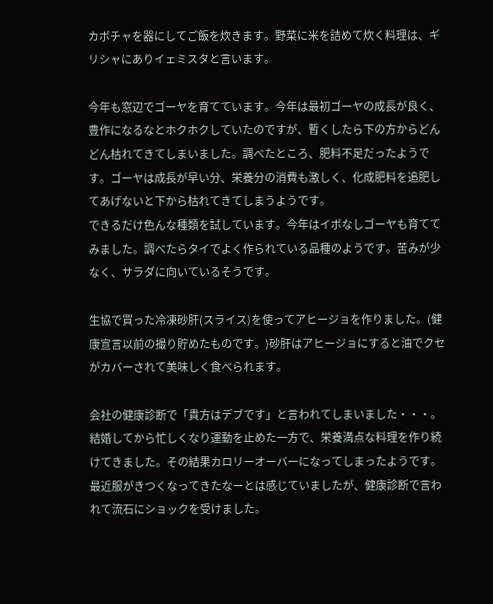カボチャを器にしてご飯を炊きます。野菜に米を詰めて炊く料理は、ギリシャにありイェミスタと言います。

今年も窓辺でゴーヤを育てています。今年は最初ゴーヤの成長が良く、豊作になるなとホクホクしていたのですが、暫くしたら下の方からどんどん枯れてきてしまいました。調べたところ、肥料不足だったようです。ゴーヤは成長が早い分、栄養分の消費も激しく、化成肥料を追肥してあげないと下から枯れてきてしまうようです。
できるだけ色んな種類を試しています。今年はイボなしゴーヤも育ててみました。調べたらタイでよく作られている品種のようです。苦みが少なく、サラダに向いているそうです。

生協で買った冷凍砂肝(スライス)を使ってアヒージョを作りました。(健康宣言以前の撮り貯めたものです。)砂肝はアヒージョにすると油でクセがカバーされて美味しく食べられます。

会社の健康診断で「貴方はデブです」と言われてしまいました・・・。
結婚してから忙しくなり運動を止めた一方で、栄養満点な料理を作り続けてきました。その結果カロリーオーバーになってしまったようです。最近服がきつくなってきたなーとは感じていましたが、健康診断で言われて流石にショックを受けました。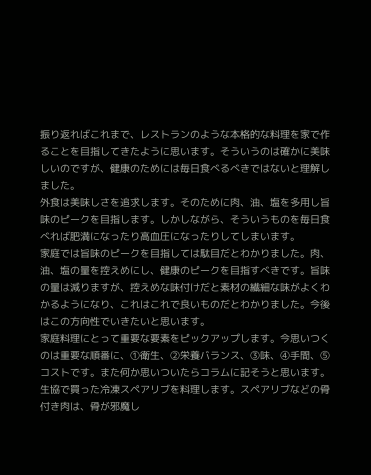振り返ればこれまで、レストランのような本格的な料理を家で作ることを目指してきたように思います。そういうのは確かに美味しいのですが、健康のためには毎日食べるべきではないと理解しました。
外食は美味しさを追求します。そのために肉、油、塩を多用し旨味のピークを目指します。しかしながら、そういうものを毎日食べれば肥満になったり高血圧になったりしてしまいます。
家庭では旨味のピークを目指しては駄目だとわかりました。肉、油、塩の量を控えめにし、健康のピークを目指すべきです。旨味の量は減りますが、控えめな味付けだと素材の繊細な味がよくわかるようになり、これはこれで良いものだとわかりました。今後はこの方向性でいきたいと思います。
家庭料理にとって重要な要素をピックアップします。今思いつくのは重要な順番に、①衛生、②栄養バランス、③味、④手間、⑤コストです。また何か思いついたらコラムに記そうと思います。
生協で買った冷凍スペアリブを料理します。スペアリブなどの骨付き肉は、骨が邪魔し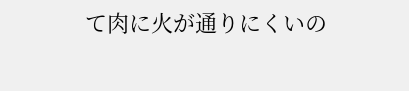て肉に火が通りにくいの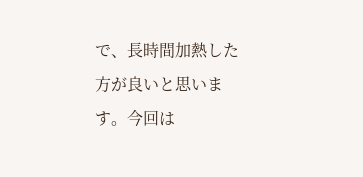で、長時間加熱した方が良いと思います。今回は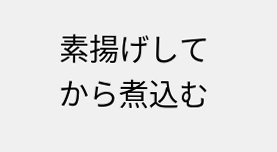素揚げしてから煮込む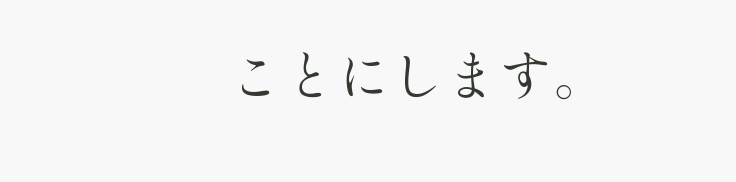ことにします。